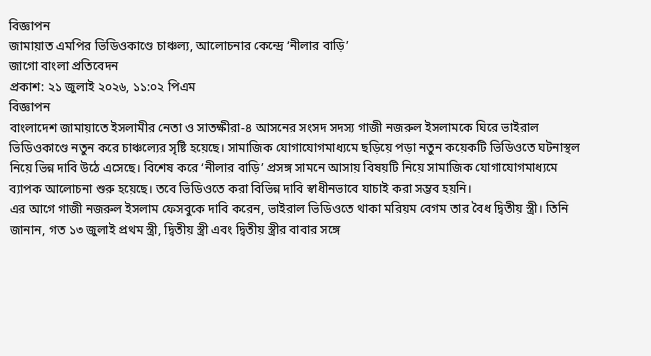বিজ্ঞাপন
জামায়াত এমপির ভিডিওকাণ্ডে চাঞ্চল্য, আলোচনার কেন্দ্রে ‘নীলার বাড়ি’
জাগো বাংলা প্রতিবেদন
প্রকাশ: ২১ জুলাই ২০২৬, ১১:০২ পিএম
বিজ্ঞাপন
বাংলাদেশ জামায়াতে ইসলামীর নেতা ও সাতক্ষীরা-৪ আসনের সংসদ সদস্য গাজী নজরুল ইসলামকে ঘিরে ভাইরাল ভিডিওকাণ্ডে নতুন করে চাঞ্চল্যের সৃষ্টি হয়েছে। সামাজিক যোগাযোগমাধ্যমে ছড়িয়ে পড়া নতুন কয়েকটি ভিডিওতে ঘটনাস্থল নিয়ে ভিন্ন দাবি উঠে এসেছে। বিশেষ করে ‘নীলার বাড়ি’ প্রসঙ্গ সামনে আসায় বিষয়টি নিয়ে সামাজিক যোগাযোগমাধ্যমে ব্যাপক আলোচনা শুরু হয়েছে। তবে ভিডিওতে করা বিভিন্ন দাবি স্বাধীনভাবে যাচাই করা সম্ভব হয়নি।
এর আগে গাজী নজরুল ইসলাম ফেসবুকে দাবি করেন, ভাইরাল ভিডিওতে থাকা মরিয়ম বেগম তার বৈধ দ্বিতীয় স্ত্রী। তিনি জানান, গত ১৩ জুলাই প্রথম স্ত্রী, দ্বিতীয় স্ত্রী এবং দ্বিতীয় স্ত্রীর বাবার সঙ্গে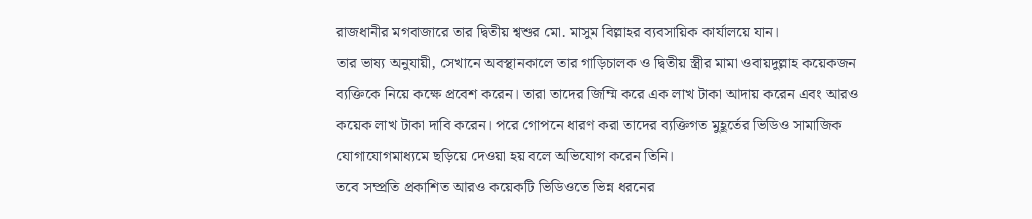রাজধানীর মগবাজারে তার দ্বিতীয় শ্বশুর মো. মাসুম বিল্লাহর ব্যবসায়িক কার্যালয়ে যান।
তার ভাষ্য অনুযায়ী, সেখানে অবস্থানকালে তার গাড়িচালক ও দ্বিতীয় স্ত্রীর মামা ওবায়দুল্লাহ কয়েকজন ব্যক্তিকে নিয়ে কক্ষে প্রবেশ করেন। তারা তাদের জিম্মি করে এক লাখ টাকা আদায় করেন এবং আরও কয়েক লাখ টাকা দাবি করেন। পরে গোপনে ধারণ করা তাদের ব্যক্তিগত মুহূর্তের ভিডিও সামাজিক যোগাযোগমাধ্যমে ছড়িয়ে দেওয়া হয় বলে অভিযোগ করেন তিনি।
তবে সম্প্রতি প্রকাশিত আরও কয়েকটি ভিডিওতে ভিন্ন ধরনের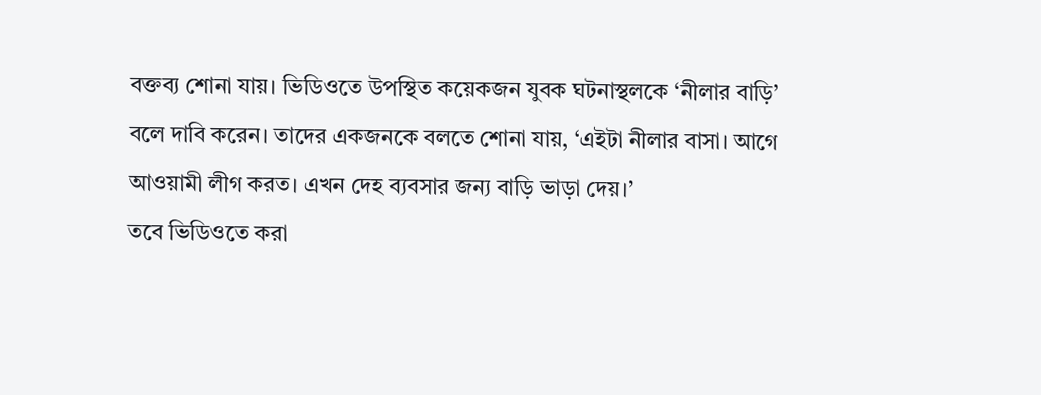বক্তব্য শোনা যায়। ভিডিওতে উপস্থিত কয়েকজন যুবক ঘটনাস্থলকে ‘নীলার বাড়ি’ বলে দাবি করেন। তাদের একজনকে বলতে শোনা যায়, ‘এইটা নীলার বাসা। আগে আওয়ামী লীগ করত। এখন দেহ ব্যবসার জন্য বাড়ি ভাড়া দেয়।’
তবে ভিডিওতে করা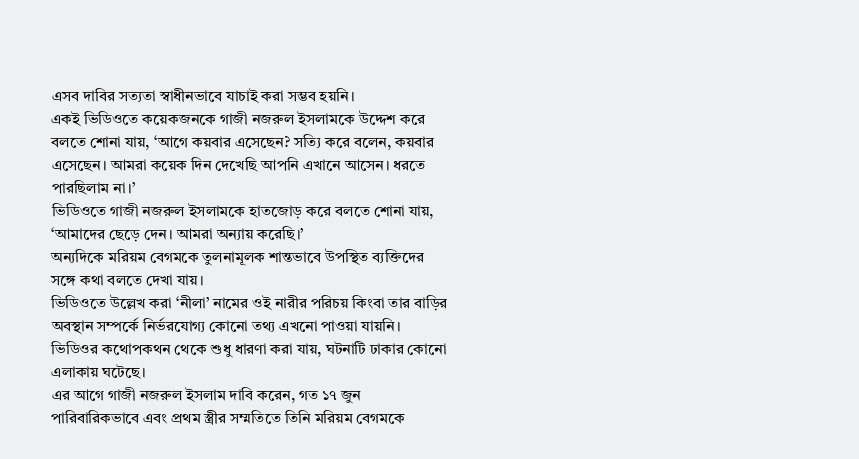এসব দাবির সত্যতা স্বাধীনভাবে যাচাই করা সম্ভব হয়নি।
একই ভিডিওতে কয়েকজনকে গাজী নজরুল ইসলামকে উদ্দেশ করে বলতে শোনা যায়, ‘আগে কয়বার এসেছেন? সত্যি করে বলেন, কয়বার এসেছেন। আমরা কয়েক দিন দেখেছি আপনি এখানে আসেন। ধরতে পারছিলাম না।’
ভিডিওতে গাজী নজরুল ইসলামকে হাতজোড় করে বলতে শোনা যায়, ‘আমাদের ছেড়ে দেন। আমরা অন্যায় করেছি।’
অন্যদিকে মরিয়ম বেগমকে তুলনামূলক শান্তভাবে উপস্থিত ব্যক্তিদের সঙ্গে কথা বলতে দেখা যায়।
ভিডিওতে উল্লেখ করা ‘নীলা’ নামের ওই নারীর পরিচয় কিংবা তার বাড়ির অবস্থান সম্পর্কে নির্ভরযোগ্য কোনো তথ্য এখনো পাওয়া যায়নি। ভিডিওর কথোপকথন থেকে শুধু ধারণা করা যায়, ঘটনাটি ঢাকার কোনো এলাকায় ঘটেছে।
এর আগে গাজী নজরুল ইসলাম দাবি করেন, গত ১৭ জুন পারিবারিকভাবে এবং প্রথম স্ত্রীর সম্মতিতে তিনি মরিয়ম বেগমকে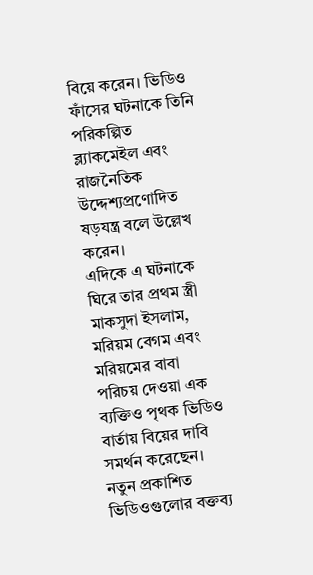বিয়ে করেন। ভিডিও ফাঁসের ঘটনাকে তিনি পরিকল্পিত ব্ল্যাকমেইল এবং রাজনৈতিক উদ্দেশ্যপ্রণোদিত ষড়যন্ত্র বলে উল্লেখ করেন।
এদিকে এ ঘটনাকে ঘিরে তার প্রথম স্ত্রী মাকসুদা ইসলাম, মরিয়ম বেগম এবং মরিয়মের বাবা পরিচয় দেওয়া এক ব্যক্তিও পৃথক ভিডিও বার্তায় বিয়ের দাবি সমর্থন করেছেন।
নতুন প্রকাশিত ভিডিওগুলোর বক্তব্য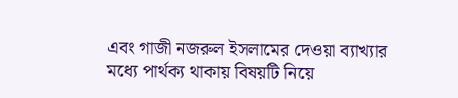এবং গাজী নজরুল ইসলামের দেওয়া ব্যাখ্যার মধ্যে পার্থক্য থাকায় বিষয়টি নিয়ে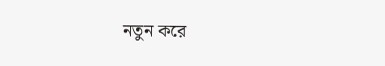নতুন করে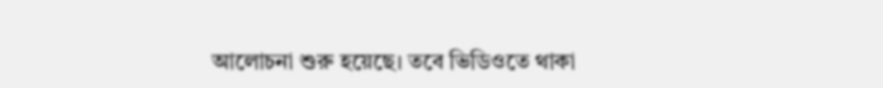আলোচনা শুরু হয়েছে। তবে ভিডিওতে থাকা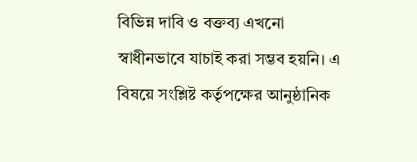বিভিন্ন দাবি ও বক্তব্য এখনো স্বাধীনভাবে যাচাই করা সম্ভব হয়নি। এ বিষয়ে সংশ্লিষ্ট কর্তৃপক্ষের আনুষ্ঠানিক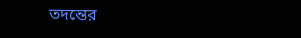তদন্তের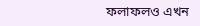ফলাফলও এখন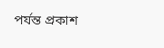পর্যন্ত প্রকাশ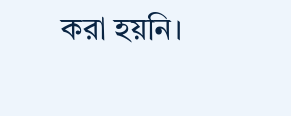করা হয়নি।